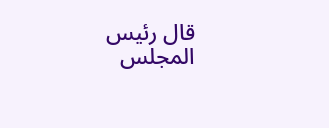قال رئيس المجلس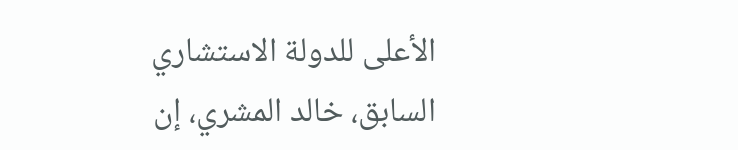الأعلى للدولة الاستشاري السابق، خالد المشري، إن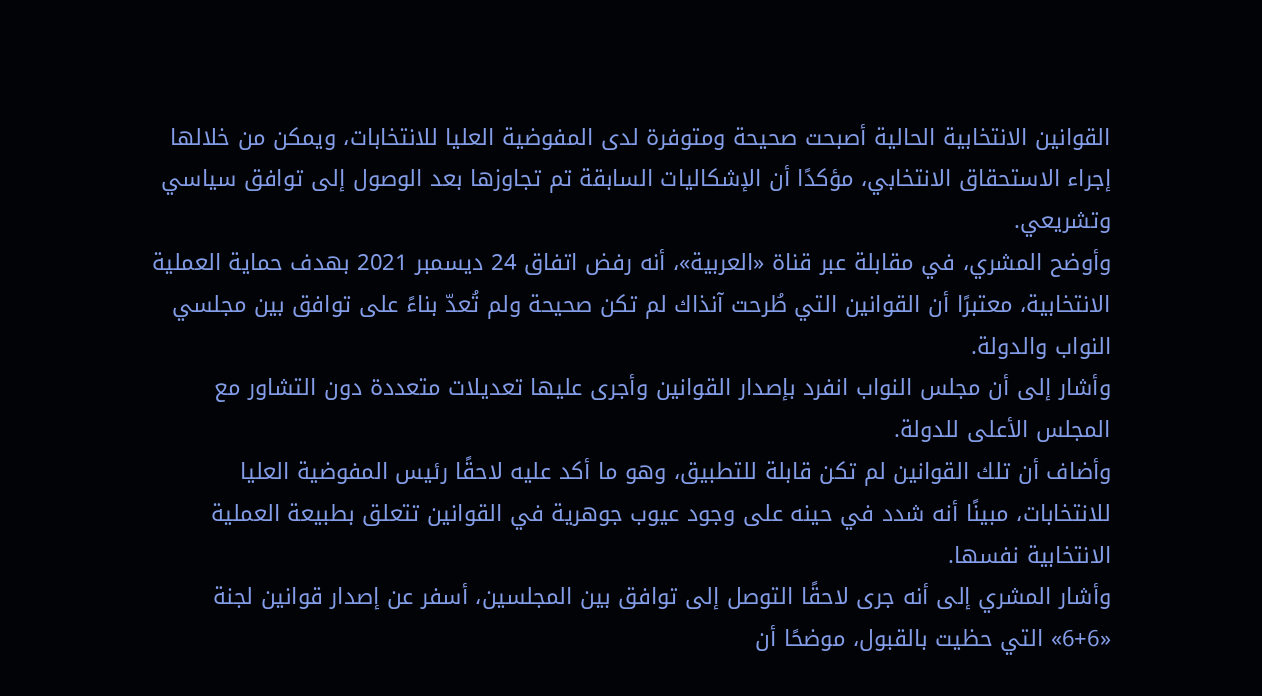القوانين الانتخابية الحالية أصبحت صحيحة ومتوفرة لدى المفوضية العليا للانتخابات، ويمكن من خلالها إجراء الاستحقاق الانتخابي، مؤكدًا أن الإشكاليات السابقة تم تجاوزها بعد الوصول إلى توافق سياسي وتشريعي.
وأوضح المشري، في مقابلة عبر قناة «العربية»، أنه رفض اتفاق 24 ديسمبر 2021 بهدف حماية العملية الانتخابية، معتبرًا أن القوانين التي طُرحت آنذاك لم تكن صحيحة ولم تُعدّ بناءً على توافق بين مجلسي النواب والدولة.
وأشار إلى أن مجلس النواب انفرد بإصدار القوانين وأجرى عليها تعديلات متعددة دون التشاور مع المجلس الأعلى للدولة.
وأضاف أن تلك القوانين لم تكن قابلة للتطبيق، وهو ما أكد عليه لاحقًا رئيس المفوضية العليا للانتخابات، مبينًا أنه شدد في حينه على وجود عيوب جوهرية في القوانين تتعلق بطبيعة العملية الانتخابية نفسها.
وأشار المشري إلى أنه جرى لاحقًا التوصل إلى توافق بين المجلسين، أسفر عن إصدار قوانين لجنة «6+6» التي حظيت بالقبول، موضحًا أن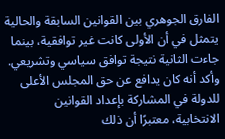الفارق الجوهري بين القوانين السابقة والحالية يتمثل في أن الأولى كانت غير توافقية، بينما جاءت الثانية نتيجة توافق سياسي وتشريعي.
وأكد أنه كان يدافع عن حق المجلس الأعلى للدولة في المشاركة بإعداد القوانين الانتخابية، معتبرًا أن ذلك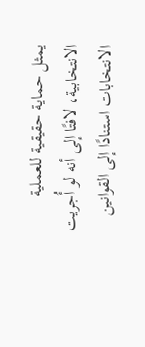يمثل حماية حقيقية للعملية الانتخابية، لافتًا إلى أنه لو أُجريت الانتخابات استنادًا إلى القوانين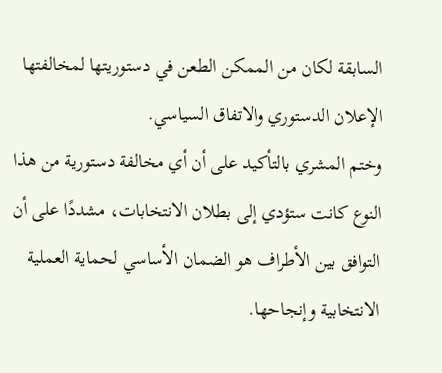السابقة لكان من الممكن الطعن في دستوريتها لمخالفتها الإعلان الدستوري والاتفاق السياسي.
وختم المشري بالتأكيد على أن أي مخالفة دستورية من هذا النوع كانت ستؤدي إلى بطلان الانتخابات، مشددًا على أن التوافق بين الأطراف هو الضمان الأساسي لحماية العملية الانتخابية وإنجاحها.